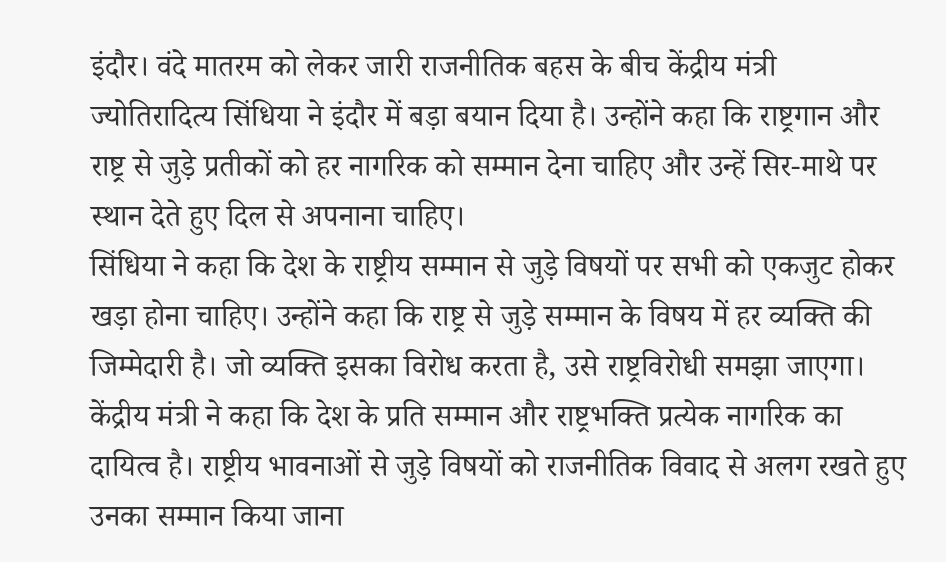इंदौर। वंदे मातरम को लेकर जारी राजनीतिक बहस के बीच केंद्रीय मंत्री ज्योतिरादित्य सिंधिया ने इंदौर में बड़ा बयान दिया है। उन्होंने कहा कि राष्ट्रगान और राष्ट्र से जुड़े प्रतीकों को हर नागरिक को सम्मान देना चाहिए और उन्हें सिर-माथे पर स्थान देते हुए दिल से अपनाना चाहिए।
सिंधिया ने कहा कि देश के राष्ट्रीय सम्मान से जुड़े विषयों पर सभी को एकजुट होकर खड़ा होना चाहिए। उन्होंने कहा कि राष्ट्र से जुड़े सम्मान के विषय में हर व्यक्ति की जिम्मेदारी है। जो व्यक्ति इसका विरोध करता है, उसे राष्ट्रविरोधी समझा जाएगा।
केंद्रीय मंत्री ने कहा कि देश के प्रति सम्मान और राष्ट्रभक्ति प्रत्येक नागरिक का दायित्व है। राष्ट्रीय भावनाओं से जुड़े विषयों को राजनीतिक विवाद से अलग रखते हुए उनका सम्मान किया जाना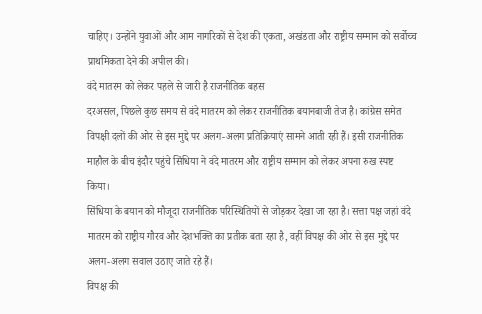चाहिए। उन्होंने युवाओं और आम नागरिकों से देश की एकता, अखंडता और राष्ट्रीय सम्मान को सर्वोच्च प्राथमिकता देने की अपील की।
वंदे मातरम को लेकर पहले से जारी है राजनीतिक बहस
दरअसल, पिछले कुछ समय से वंदे मातरम को लेकर राजनीतिक बयानबाजी तेज है। कांग्रेस समेत विपक्षी दलों की ओर से इस मुद्दे पर अलग-अलग प्रतिक्रियाएं सामने आती रही हैं। इसी राजनीतिक माहौल के बीच इंदौर पहुंचे सिंधिया ने वंदे मातरम और राष्ट्रीय सम्मान को लेकर अपना रुख स्पष्ट किया।
सिंधिया के बयान को मौजूदा राजनीतिक परिस्थितियों से जोड़कर देखा जा रहा है। सत्ता पक्ष जहां वंदे मातरम को राष्ट्रीय गौरव और देशभक्ति का प्रतीक बता रहा है, वहीं विपक्ष की ओर से इस मुद्दे पर अलग-अलग सवाल उठाए जाते रहे हैं।
विपक्ष की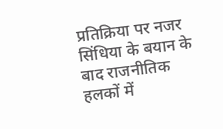प्रतिक्रिया पर नजर
सिंधिया के बयान के बाद राजनीतिक हलकों में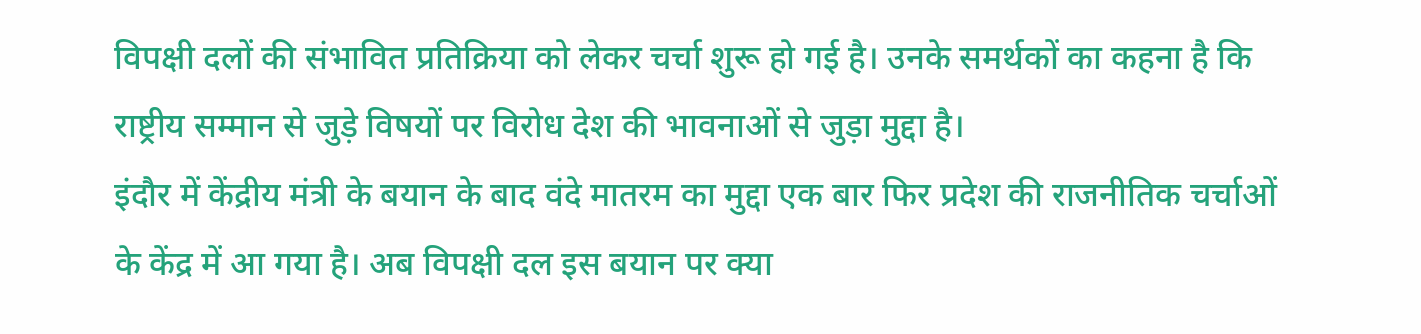विपक्षी दलों की संभावित प्रतिक्रिया को लेकर चर्चा शुरू हो गई है। उनके समर्थकों का कहना है कि राष्ट्रीय सम्मान से जुड़े विषयों पर विरोध देश की भावनाओं से जुड़ा मुद्दा है।
इंदौर में केंद्रीय मंत्री के बयान के बाद वंदे मातरम का मुद्दा एक बार फिर प्रदेश की राजनीतिक चर्चाओं के केंद्र में आ गया है। अब विपक्षी दल इस बयान पर क्या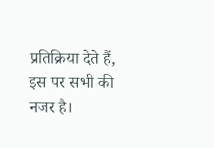प्रतिक्रिया देते हैं, इस पर सभी की नजर है।